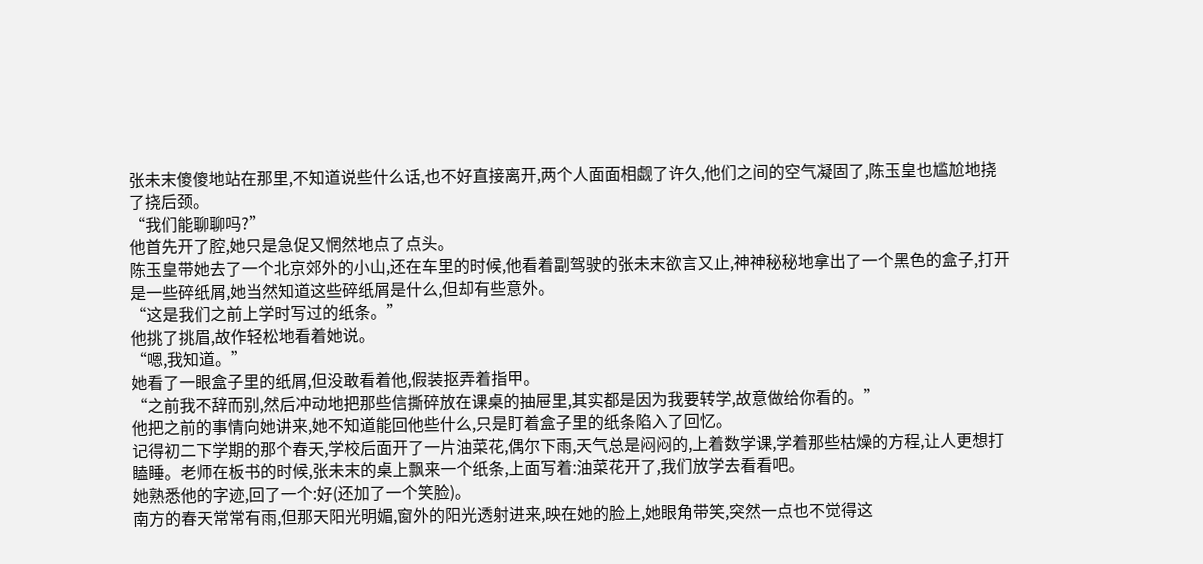张未末傻傻地站在那里,不知道说些什么话,也不好直接离开,两个人面面相觑了许久,他们之间的空气凝固了,陈玉皇也尴尬地挠了挠后颈。
“我们能聊聊吗?”
他首先开了腔,她只是急促又惘然地点了点头。
陈玉皇带她去了一个北京郊外的小山,还在车里的时候,他看着副驾驶的张未末欲言又止,神神秘秘地拿出了一个黑色的盒子,打开是一些碎纸屑,她当然知道这些碎纸屑是什么,但却有些意外。
“这是我们之前上学时写过的纸条。”
他挑了挑眉,故作轻松地看着她说。
“嗯,我知道。”
她看了一眼盒子里的纸屑,但没敢看着他,假装抠弄着指甲。
“之前我不辞而别,然后冲动地把那些信撕碎放在课桌的抽屉里,其实都是因为我要转学,故意做给你看的。”
他把之前的事情向她讲来,她不知道能回他些什么,只是盯着盒子里的纸条陷入了回忆。
记得初二下学期的那个春天,学校后面开了一片油菜花,偶尔下雨,天气总是闷闷的,上着数学课,学着那些枯燥的方程,让人更想打瞌睡。老师在板书的时候,张未末的桌上飘来一个纸条,上面写着:油菜花开了,我们放学去看看吧。
她熟悉他的字迹,回了一个:好(还加了一个笑脸)。
南方的春天常常有雨,但那天阳光明媚,窗外的阳光透射进来,映在她的脸上,她眼角带笑,突然一点也不觉得这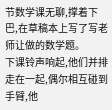节数学课无聊,撑着下巴,在草稿本上写了写老师让做的数学题。
下课铃声响起,他们并排走在一起,偶尔相互碰到手臂,他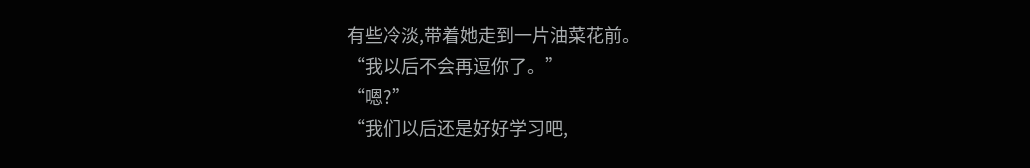有些冷淡,带着她走到一片油菜花前。
“我以后不会再逗你了。”
“嗯?”
“我们以后还是好好学习吧,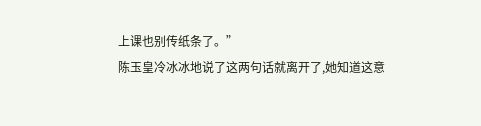上课也别传纸条了。”
陈玉皇冷冰冰地说了这两句话就离开了,她知道这意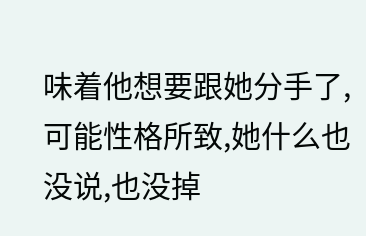味着他想要跟她分手了,可能性格所致,她什么也没说,也没掉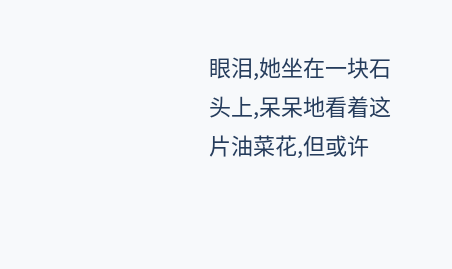眼泪,她坐在一块石头上,呆呆地看着这片油菜花,但或许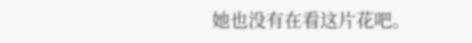她也没有在看这片花吧。